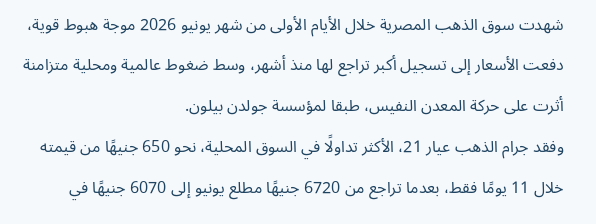شهدت سوق الذهب المصرية خلال الأيام الأولى من شهر يونيو 2026 موجة هبوط قوية، دفعت الأسعار إلى تسجيل أكبر تراجع لها منذ أشهر، وسط ضغوط عالمية ومحلية متزامنة أثرت على حركة المعدن النفيس، طبقا لمؤسسة جولدن بيلون.
وفقد جرام الذهب عيار 21، الأكثر تداولًا في السوق المحلية، نحو 650 جنيهًا من قيمته خلال 11 يومًا فقط، بعدما تراجع من 6720 جنيهًا مطلع يونيو إلى 6070 جنيهًا في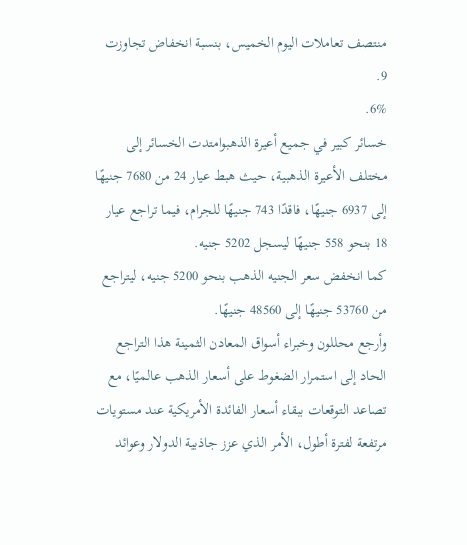منتصف تعاملات اليوم الخميس، بنسبة انخفاض تجاوزت 9.
6%.
خسائر كبير في جميع أعيرة الذهبوامتدت الخسائر إلى مختلف الأعيرة الذهبية، حيث هبط عيار 24 من 7680 جنيهًا إلى 6937 جنيهًا، فاقدًا 743 جنيهًا للجرام، فيما تراجع عيار 18 بنحو 558 جنيهًا ليسجل 5202 جنيه.
كما انخفض سعر الجنيه الذهب بنحو 5200 جنيه، ليتراجع من 53760 جنيهًا إلى 48560 جنيهًا.
وأرجع محللون وخبراء أسواق المعادن الثمينة هذا التراجع الحاد إلى استمرار الضغوط على أسعار الذهب عالميًا، مع تصاعد التوقعات ببقاء أسعار الفائدة الأمريكية عند مستويات مرتفعة لفترة أطول، الأمر الذي عزز جاذبية الدولار وعوائد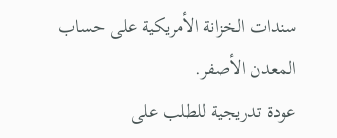سندات الخزانة الأمريكية على حساب المعدن الأصفر.
عودة تدريجية للطلب على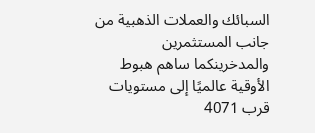السبائك والعملات الذهبية من جانب المستثمرين والمدخرينكما ساهم هبوط الأوقية عالميًا إلى مستويات قرب 4071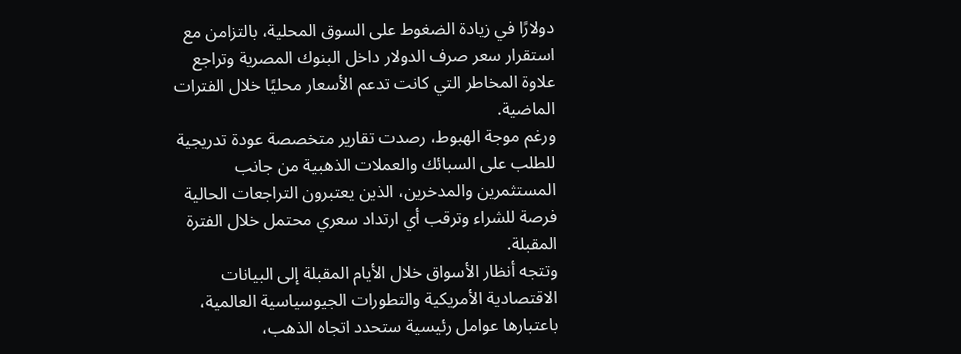دولارًا في زيادة الضغوط على السوق المحلية، بالتزامن مع استقرار سعر صرف الدولار داخل البنوك المصرية وتراجع علاوة المخاطر التي كانت تدعم الأسعار محليًا خلال الفترات الماضية.
ورغم موجة الهبوط، رصدت تقارير متخصصة عودة تدريجية للطلب على السبائك والعملات الذهبية من جانب المستثمرين والمدخرين، الذين يعتبرون التراجعات الحالية فرصة للشراء وترقب أي ارتداد سعري محتمل خلال الفترة المقبلة.
وتتجه أنظار الأسواق خلال الأيام المقبلة إلى البيانات الاقتصادية الأمريكية والتطورات الجيوسياسية العالمية، باعتبارها عوامل رئيسية ستحدد اتجاه الذهب،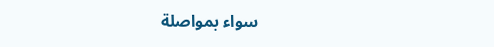سواء بمواصلة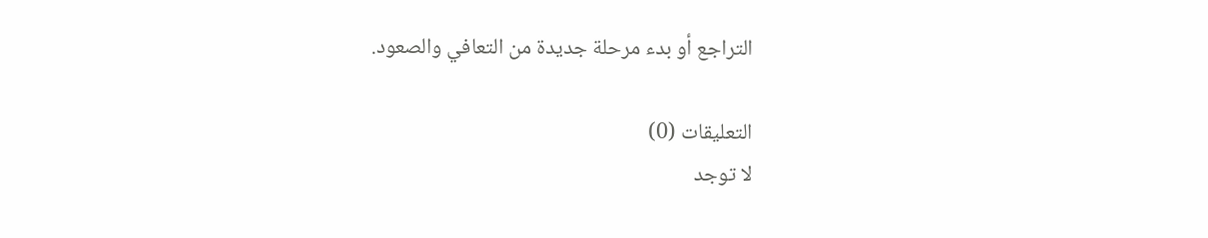التراجع أو بدء مرحلة جديدة من التعافي والصعود.

التعليقات (0)
لا توجد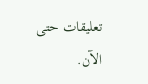تعليقات حتى الآن.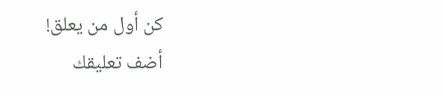كن أول من يعلق!
أضف تعليقك